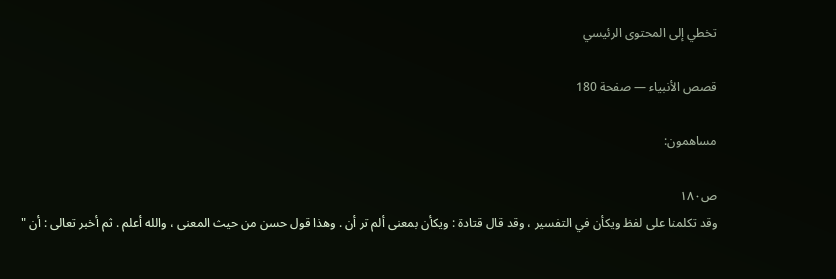تخطي إلى المحتوى الرئيسي

قصص الأنبياء — صفحة 180

مساهمون:

ص١٨٠
وقد تكلمنا على لفظ ويكأن في التفسير ، وقد قال قتادة : ويكأن بمعنى ألم تر أن . وهذا قول حسن من حيث المعنى ، والله أعلم . ثم أخبر تعالى : أن "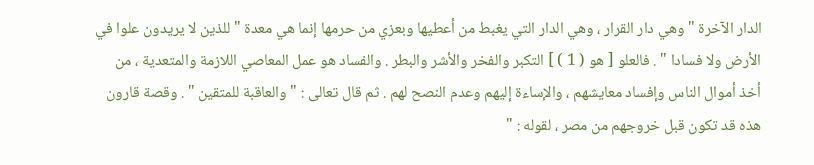الدار الآخرة " وهي دار القرار ، وهي الدار التي يغبط من أعطيها وبعزي من حرمها إنما هي معدة " للذين لا يريدون علوا في الأرض ولا فسادا " . فالعلو [ هو ( 1 ) ] التكبر والفخر والأشر والبطر . والفساد هو عمل المعاصي اللازمة والمتعدية ، من أخذ أموال الناس وإفساد معايشهم ، والإساءة إليهم وعدم النصح لهم . ثم قال تعالى : " والعاقبة للمتقين " . وقصة قارون هذه قد تكون قبل خروجهم من مصر ، لقوله : "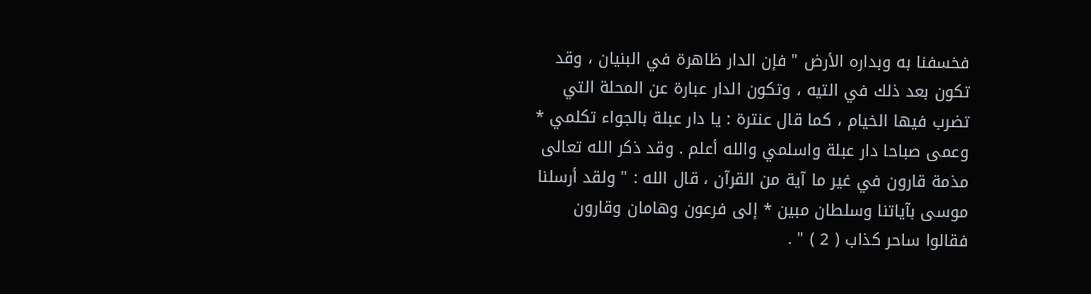فخسفنا به وبداره الأرض " فإن الدار ظاهرة في البنيان ، وقد تكون بعد ذلك في التيه ، وتكون الدار عبارة عن المحلة التي تضرب فيها الخيام ، كما قال عنترة : يا دار عبلة بالجواء تكلمي * وعمى صباحا دار عبلة واسلمي والله أعلم . وقد ذكر الله تعالى مذمة قارون في غير ما آية من القرآن ، قال الله : " ولقد أرسلنا موسى بآياتنا وسلطان مبين * إلى فرعون وهامان وقارون فقالوا ساحر كذاب ( 2 ) " .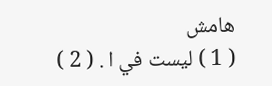هامش
( 1 ) ليست في ا . ( 2 )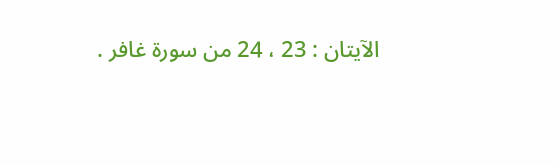الآيتان : 23 ، 24 من سورة غافر .